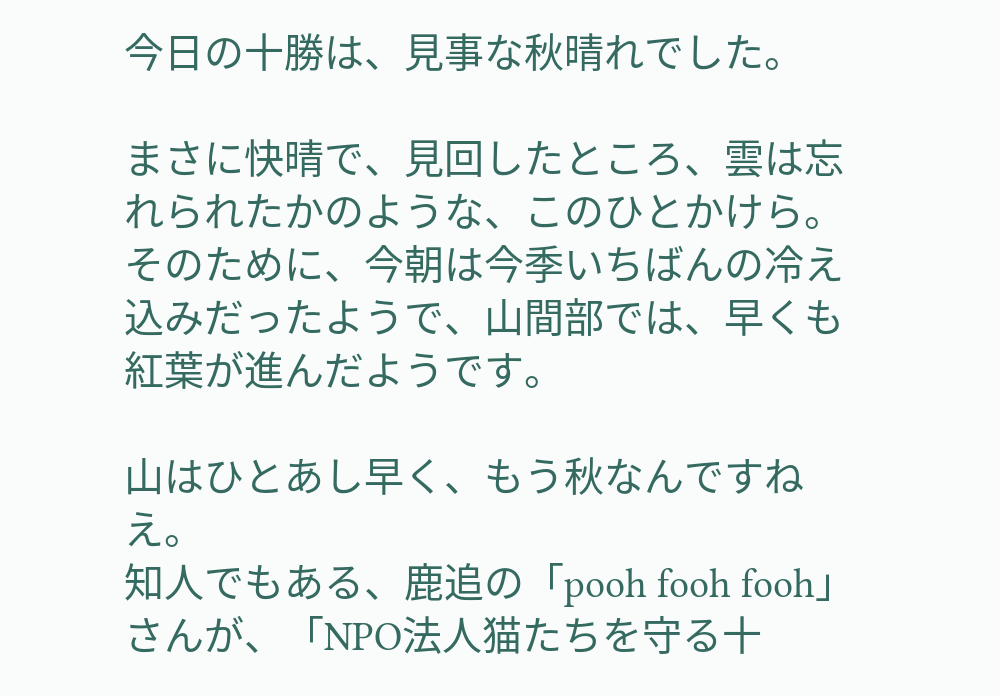今日の十勝は、見事な秋晴れでした。

まさに快晴で、見回したところ、雲は忘れられたかのような、このひとかけら。
そのために、今朝は今季いちばんの冷え込みだったようで、山間部では、早くも紅葉が進んだようです。

山はひとあし早く、もう秋なんですねえ。
知人でもある、鹿追の「pooh fooh fooh」さんが、「NPO法人猫たちを守る十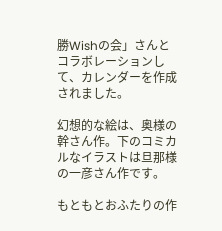勝Wishの会」さんとコラボレーションして、カレンダーを作成されました。

幻想的な絵は、奥様の幹さん作。下のコミカルなイラストは旦那様の一彦さん作です。

もともとおふたりの作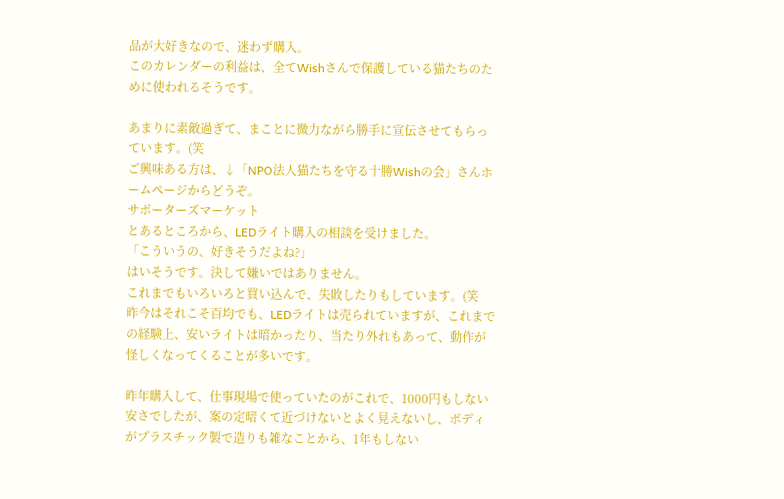品が大好きなので、迷わず購入。
このカレンダーの利益は、全てWishさんで保護している猫たちのために使われるそうです。

あまりに素敵過ぎて、まことに微力ながら勝手に宣伝させてもらっています。(笑
ご興味ある方は、↓「NPO法人猫たちを守る十勝Wishの会」さんホームページからどうぞ。
サポーターズマーケット
とあるところから、LEDライト購入の相談を受けました。
「こういうの、好きそうだよね?」
はいそうです。決して嫌いではありません。
これまでもいろいろと買い込んで、失敗したりもしています。(笑
昨今はそれこそ百均でも、LEDライトは売られていますが、これまでの経験上、安いライトは暗かったり、当たり外れもあって、動作が怪しくなってくることが多いです。

昨年購入して、仕事現場で使っていたのがこれで、1000円もしない安さでしたが、案の定暗くて近づけないとよく見えないし、ボディがプラスチック製で造りも雑なことから、1年もしない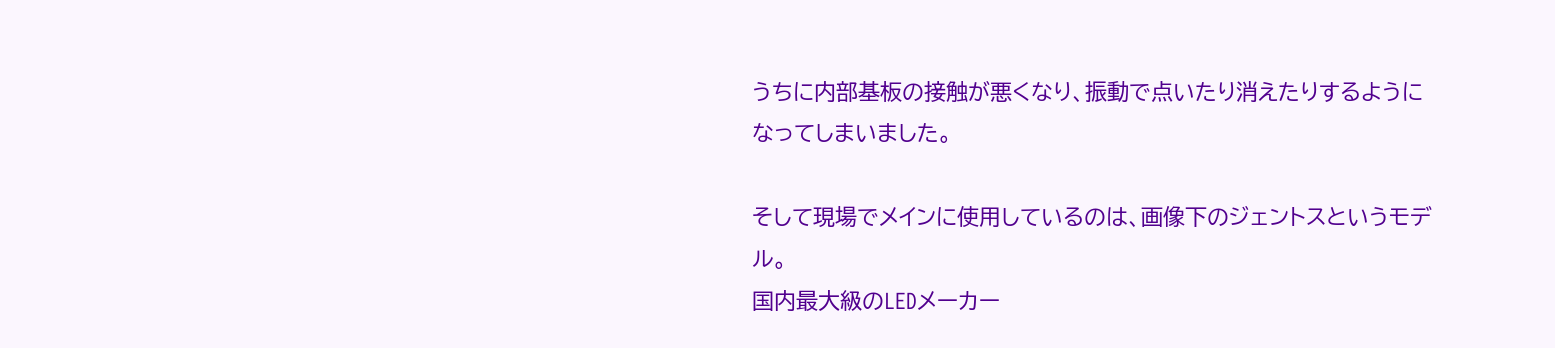うちに内部基板の接触が悪くなり、振動で点いたり消えたりするようになってしまいました。

そして現場でメインに使用しているのは、画像下のジェントスというモデル。
国内最大級のLEDメーカー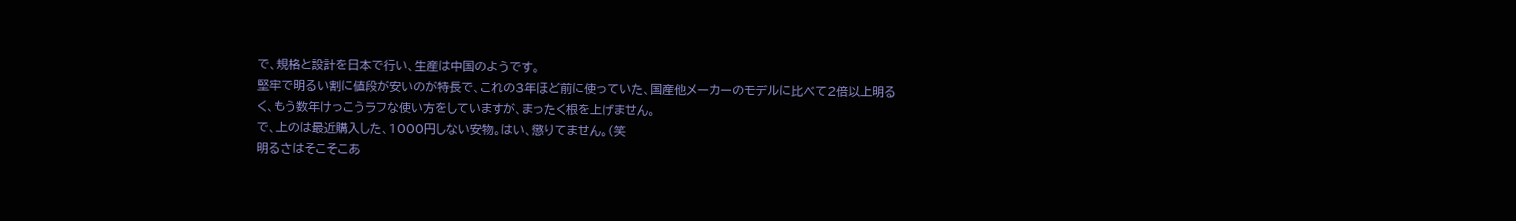で、規格と設計を日本で行い、生産は中国のようです。
堅牢で明るい割に値段が安いのが特長で、これの3年ほど前に使っていた、国産他メーカーのモデルに比べて2倍以上明るく、もう数年けっこうラフな使い方をしていますが、まったく根を上げません。
で、上のは最近購入した、1000円しない安物。はい、懲りてません。(笑
明るさはそこそこあ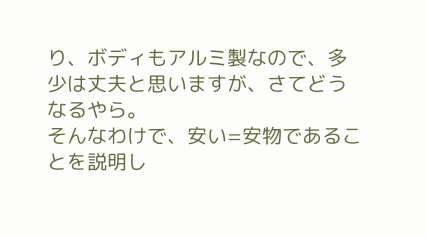り、ボディもアルミ製なので、多少は丈夫と思いますが、さてどうなるやら。
そんなわけで、安い=安物であることを説明し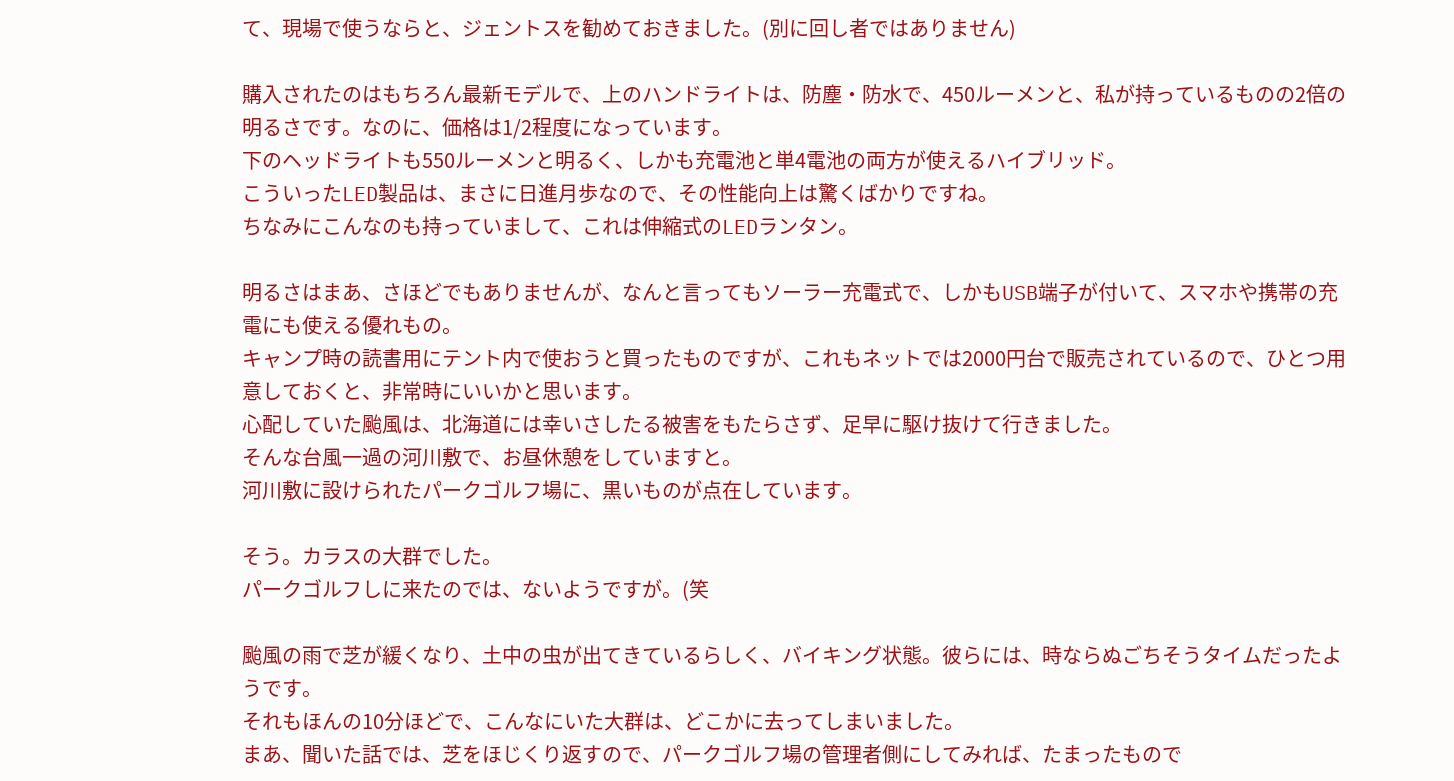て、現場で使うならと、ジェントスを勧めておきました。(別に回し者ではありません)

購入されたのはもちろん最新モデルで、上のハンドライトは、防塵・防水で、450ルーメンと、私が持っているものの2倍の明るさです。なのに、価格は1/2程度になっています。
下のヘッドライトも550ルーメンと明るく、しかも充電池と単4電池の両方が使えるハイブリッド。
こういったLED製品は、まさに日進月歩なので、その性能向上は驚くばかりですね。
ちなみにこんなのも持っていまして、これは伸縮式のLEDランタン。

明るさはまあ、さほどでもありませんが、なんと言ってもソーラー充電式で、しかもUSB端子が付いて、スマホや携帯の充電にも使える優れもの。
キャンプ時の読書用にテント内で使おうと買ったものですが、これもネットでは2000円台で販売されているので、ひとつ用意しておくと、非常時にいいかと思います。
心配していた颱風は、北海道には幸いさしたる被害をもたらさず、足早に駆け抜けて行きました。
そんな台風一過の河川敷で、お昼休憩をしていますと。
河川敷に設けられたパークゴルフ場に、黒いものが点在しています。

そう。カラスの大群でした。
パークゴルフしに来たのでは、ないようですが。(笑

颱風の雨で芝が緩くなり、土中の虫が出てきているらしく、バイキング状態。彼らには、時ならぬごちそうタイムだったようです。
それもほんの10分ほどで、こんなにいた大群は、どこかに去ってしまいました。
まあ、聞いた話では、芝をほじくり返すので、パークゴルフ場の管理者側にしてみれば、たまったもので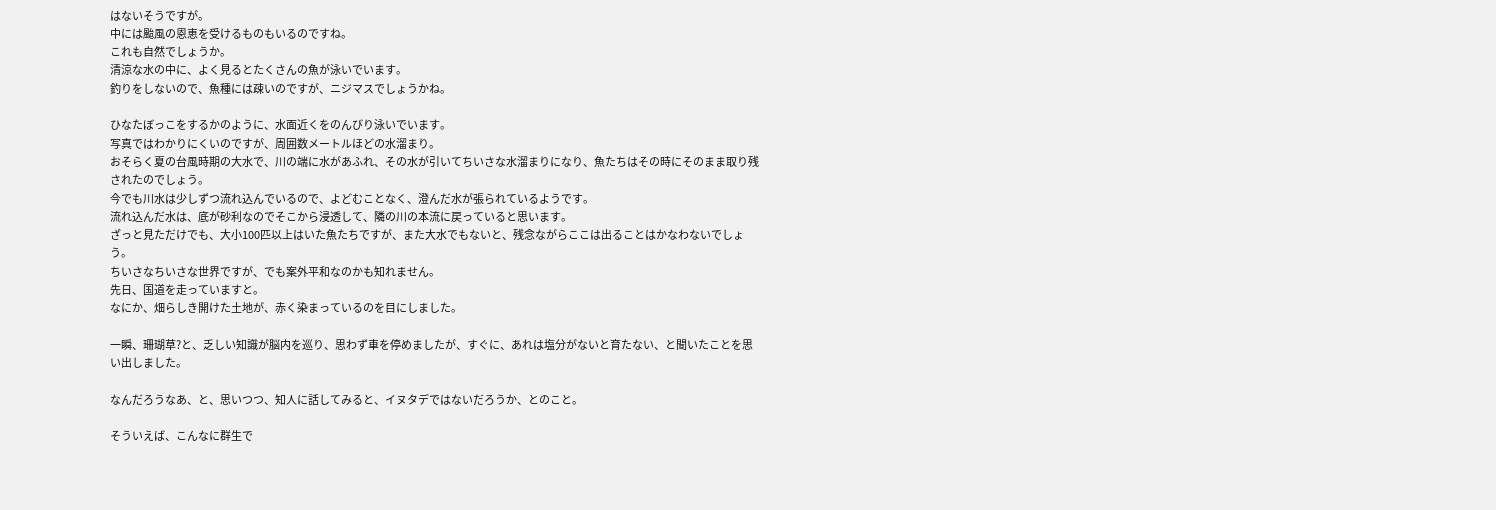はないそうですが。
中には颱風の恩恵を受けるものもいるのですね。
これも自然でしょうか。
清涼な水の中に、よく見るとたくさんの魚が泳いでいます。
釣りをしないので、魚種には疎いのですが、ニジマスでしょうかね。

ひなたぼっこをするかのように、水面近くをのんびり泳いでいます。
写真ではわかりにくいのですが、周囲数メートルほどの水溜まり。
おそらく夏の台風時期の大水で、川の端に水があふれ、その水が引いてちいさな水溜まりになり、魚たちはその時にそのまま取り残されたのでしょう。
今でも川水は少しずつ流れ込んでいるので、よどむことなく、澄んだ水が張られているようです。
流れ込んだ水は、底が砂利なのでそこから浸透して、隣の川の本流に戻っていると思います。
ざっと見ただけでも、大小100匹以上はいた魚たちですが、また大水でもないと、残念ながらここは出ることはかなわないでしょう。
ちいさなちいさな世界ですが、でも案外平和なのかも知れません。
先日、国道を走っていますと。
なにか、畑らしき開けた土地が、赤く染まっているのを目にしました。

一瞬、珊瑚草?と、乏しい知識が脳内を巡り、思わず車を停めましたが、すぐに、あれは塩分がないと育たない、と聞いたことを思い出しました。

なんだろうなあ、と、思いつつ、知人に話してみると、イヌタデではないだろうか、とのこと。

そういえば、こんなに群生で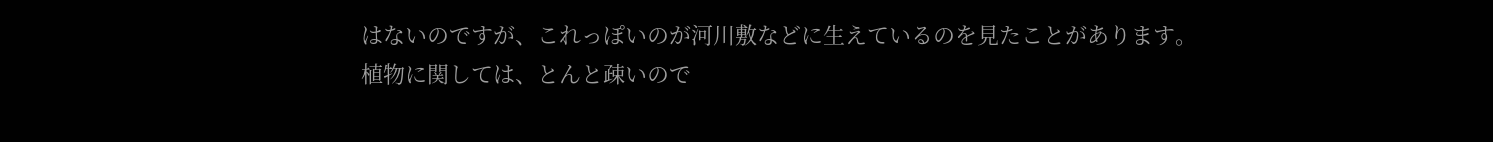はないのですが、これっぽいのが河川敷などに生えているのを見たことがあります。
植物に関しては、とんと疎いので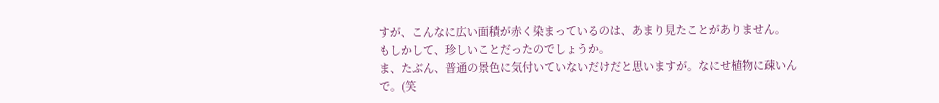すが、こんなに広い面積が赤く染まっているのは、あまり見たことがありません。
もしかして、珍しいことだったのでしょうか。
ま、たぶん、普通の景色に気付いていないだけだと思いますが。なにせ植物に疎いんで。(笑